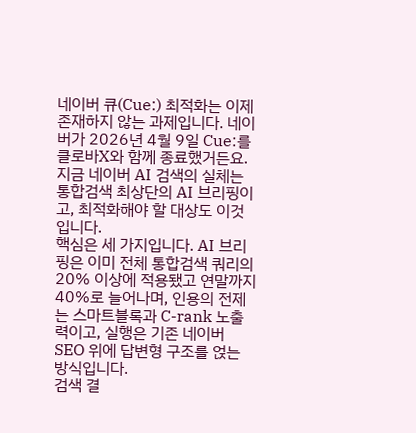네이버 큐(Cue:) 최적화는 이제 존재하지 않는 과제입니다. 네이버가 2026년 4월 9일 Cue:를 클로바X와 함께 종료했거든요. 지금 네이버 AI 검색의 실체는 통합검색 최상단의 AI 브리핑이고, 최적화해야 할 대상도 이것입니다.
핵심은 세 가지입니다. AI 브리핑은 이미 전체 통합검색 쿼리의 20% 이상에 적용됐고 연말까지 40%로 늘어나며, 인용의 전제는 스마트블록과 C-rank 노출력이고, 실행은 기존 네이버 SEO 위에 답변형 구조를 얹는 방식입니다.
검색 결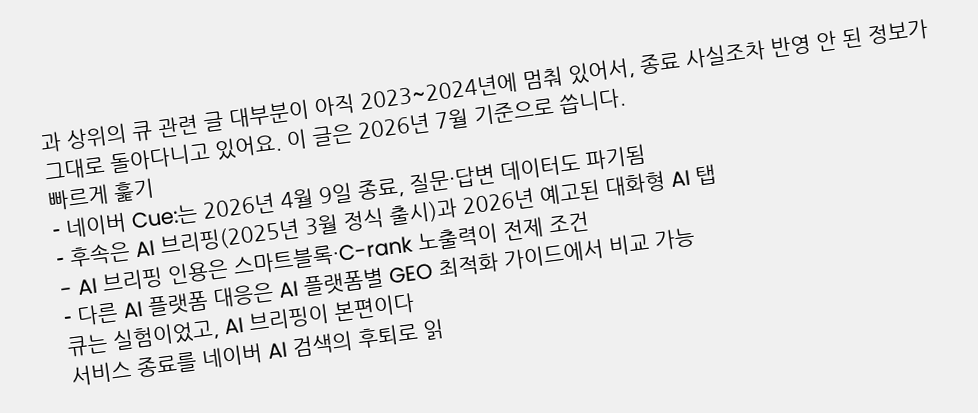과 상위의 큐 관련 글 대부분이 아직 2023~2024년에 멈춰 있어서, 종료 사실조차 반영 안 된 정보가 그대로 돌아다니고 있어요. 이 글은 2026년 7월 기준으로 씁니다.
빠르게 훑기
- 네이버 Cue:는 2026년 4월 9일 종료, 질문·답변 데이터도 파기됨
- 후속은 AI 브리핑(2025년 3월 정식 출시)과 2026년 예고된 대화형 AI 탭
- AI 브리핑 인용은 스마트블록·C-rank 노출력이 전제 조건
- 다른 AI 플랫폼 대응은 AI 플랫폼별 GEO 최적화 가이드에서 비교 가능
큐는 실험이었고, AI 브리핑이 본편이다
서비스 종료를 네이버 AI 검색의 후퇴로 읽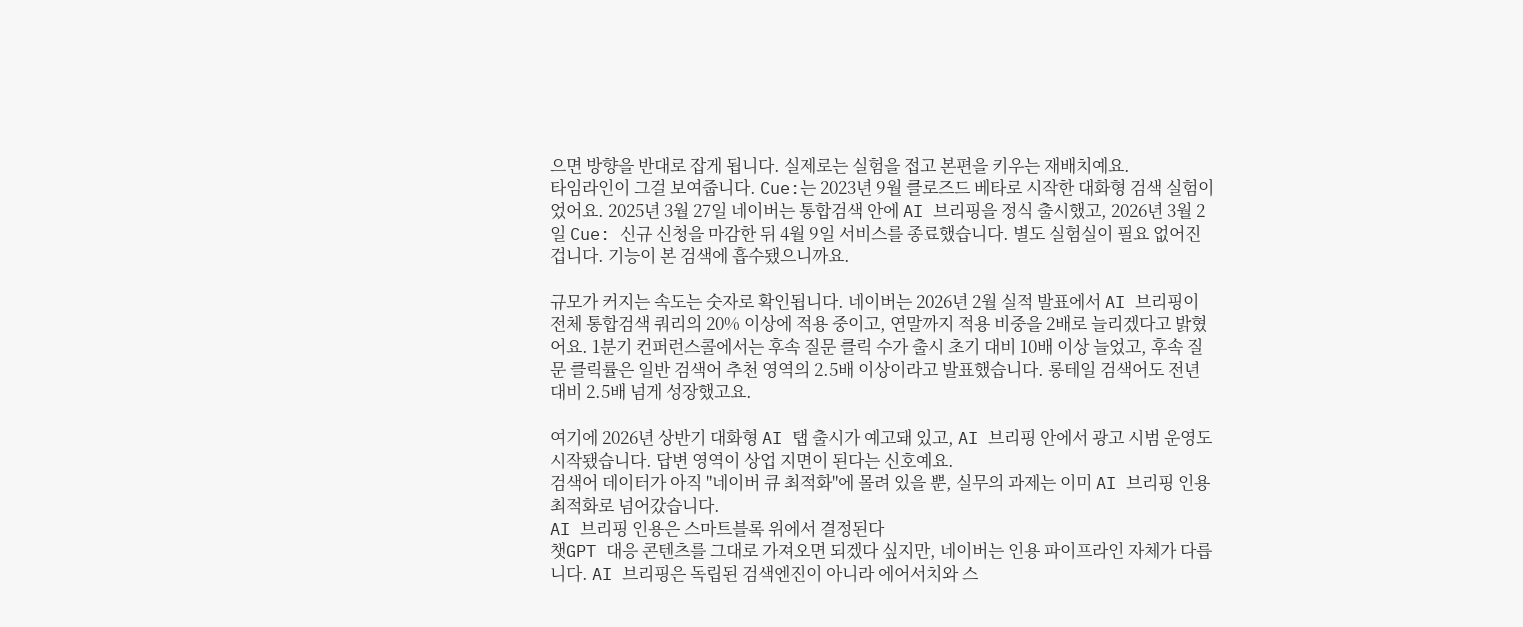으면 방향을 반대로 잡게 됩니다. 실제로는 실험을 접고 본편을 키우는 재배치예요.
타임라인이 그걸 보여줍니다. Cue:는 2023년 9월 클로즈드 베타로 시작한 대화형 검색 실험이었어요. 2025년 3월 27일 네이버는 통합검색 안에 AI 브리핑을 정식 출시했고, 2026년 3월 2일 Cue: 신규 신청을 마감한 뒤 4월 9일 서비스를 종료했습니다. 별도 실험실이 필요 없어진 겁니다. 기능이 본 검색에 흡수됐으니까요.

규모가 커지는 속도는 숫자로 확인됩니다. 네이버는 2026년 2월 실적 발표에서 AI 브리핑이 전체 통합검색 쿼리의 20% 이상에 적용 중이고, 연말까지 적용 비중을 2배로 늘리겠다고 밝혔어요. 1분기 컨퍼런스콜에서는 후속 질문 클릭 수가 출시 초기 대비 10배 이상 늘었고, 후속 질문 클릭률은 일반 검색어 추천 영역의 2.5배 이상이라고 발표했습니다. 롱테일 검색어도 전년 대비 2.5배 넘게 성장했고요.

여기에 2026년 상반기 대화형 AI 탭 출시가 예고돼 있고, AI 브리핑 안에서 광고 시범 운영도 시작됐습니다. 답변 영역이 상업 지면이 된다는 신호예요.
검색어 데이터가 아직 "네이버 큐 최적화"에 몰려 있을 뿐, 실무의 과제는 이미 AI 브리핑 인용 최적화로 넘어갔습니다.
AI 브리핑 인용은 스마트블록 위에서 결정된다
챗GPT 대응 콘텐츠를 그대로 가져오면 되겠다 싶지만, 네이버는 인용 파이프라인 자체가 다릅니다. AI 브리핑은 독립된 검색엔진이 아니라 에어서치와 스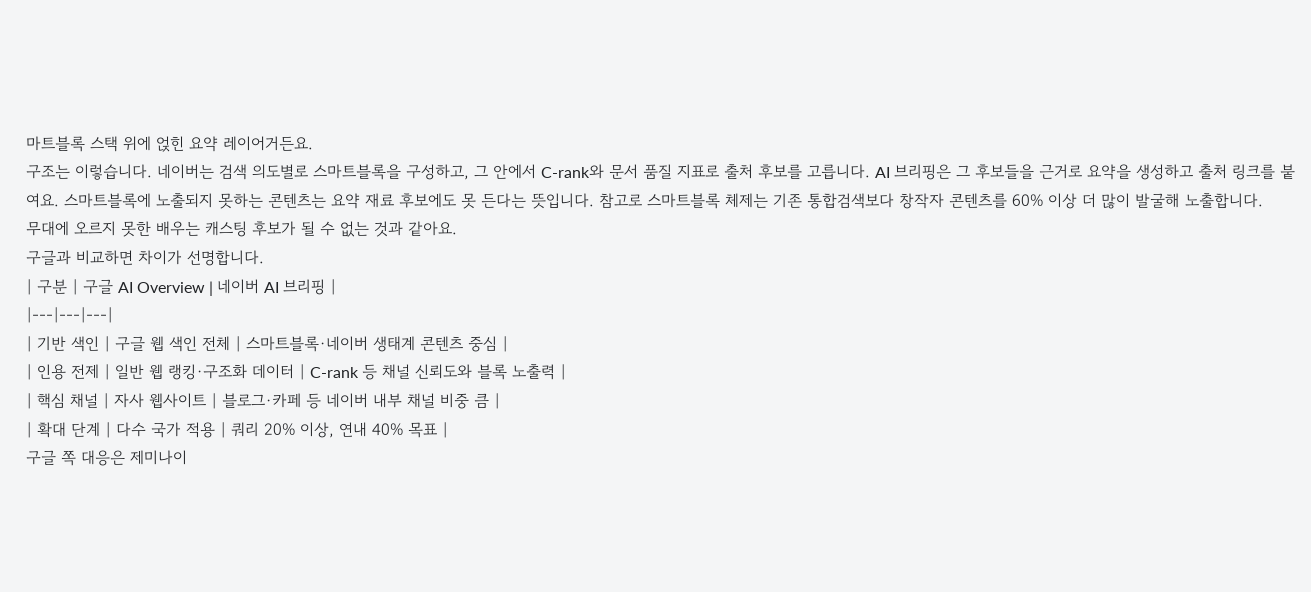마트블록 스택 위에 얹힌 요약 레이어거든요.
구조는 이렇습니다. 네이버는 검색 의도별로 스마트블록을 구성하고, 그 안에서 C-rank와 문서 품질 지표로 출처 후보를 고릅니다. AI 브리핑은 그 후보들을 근거로 요약을 생성하고 출처 링크를 붙여요. 스마트블록에 노출되지 못하는 콘텐츠는 요약 재료 후보에도 못 든다는 뜻입니다. 참고로 스마트블록 체제는 기존 통합검색보다 창작자 콘텐츠를 60% 이상 더 많이 발굴해 노출합니다.
무대에 오르지 못한 배우는 캐스팅 후보가 될 수 없는 것과 같아요.
구글과 비교하면 차이가 선명합니다.
| 구분 | 구글 AI Overview | 네이버 AI 브리핑 |
|---|---|---|
| 기반 색인 | 구글 웹 색인 전체 | 스마트블록·네이버 생태계 콘텐츠 중심 |
| 인용 전제 | 일반 웹 랭킹·구조화 데이터 | C-rank 등 채널 신뢰도와 블록 노출력 |
| 핵심 채널 | 자사 웹사이트 | 블로그·카페 등 네이버 내부 채널 비중 큼 |
| 확대 단계 | 다수 국가 적용 | 쿼리 20% 이상, 연내 40% 목표 |
구글 쪽 대응은 제미나이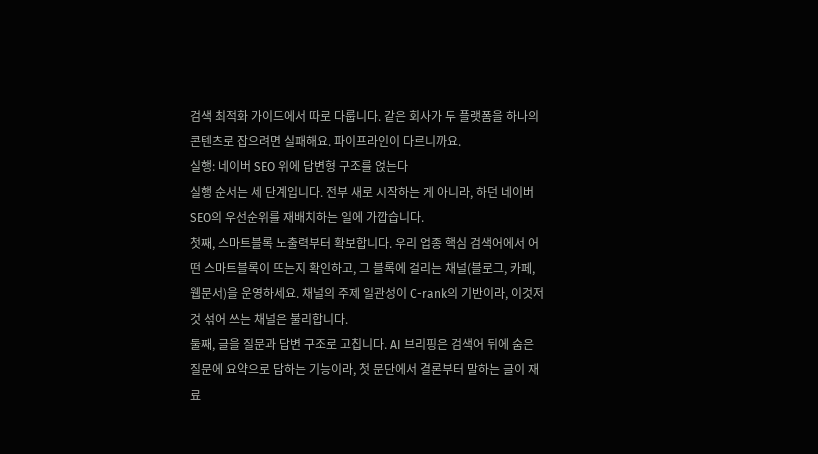검색 최적화 가이드에서 따로 다룹니다. 같은 회사가 두 플랫폼을 하나의 콘텐츠로 잡으려면 실패해요. 파이프라인이 다르니까요.
실행: 네이버 SEO 위에 답변형 구조를 얹는다
실행 순서는 세 단계입니다. 전부 새로 시작하는 게 아니라, 하던 네이버 SEO의 우선순위를 재배치하는 일에 가깝습니다.
첫째, 스마트블록 노출력부터 확보합니다. 우리 업종 핵심 검색어에서 어떤 스마트블록이 뜨는지 확인하고, 그 블록에 걸리는 채널(블로그, 카페, 웹문서)을 운영하세요. 채널의 주제 일관성이 C-rank의 기반이라, 이것저것 섞어 쓰는 채널은 불리합니다.
둘째, 글을 질문과 답변 구조로 고칩니다. AI 브리핑은 검색어 뒤에 숨은 질문에 요약으로 답하는 기능이라, 첫 문단에서 결론부터 말하는 글이 재료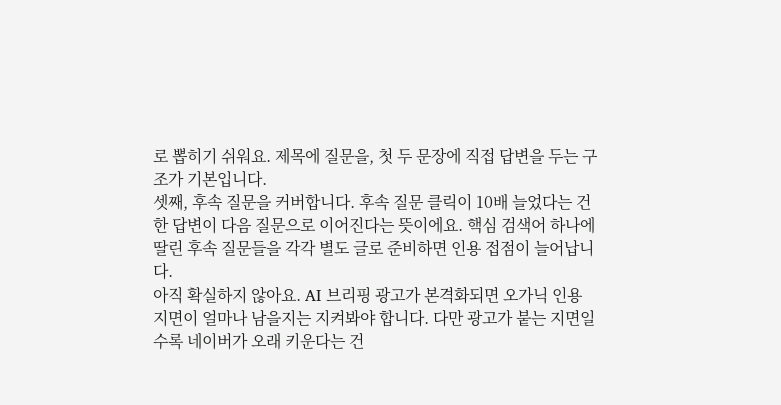로 뽑히기 쉬워요. 제목에 질문을, 첫 두 문장에 직접 답변을 두는 구조가 기본입니다.
셋째, 후속 질문을 커버합니다. 후속 질문 클릭이 10배 늘었다는 건 한 답변이 다음 질문으로 이어진다는 뜻이에요. 핵심 검색어 하나에 딸린 후속 질문들을 각각 별도 글로 준비하면 인용 접점이 늘어납니다.
아직 확실하지 않아요. AI 브리핑 광고가 본격화되면 오가닉 인용 지면이 얼마나 남을지는 지켜봐야 합니다. 다만 광고가 붙는 지면일수록 네이버가 오래 키운다는 건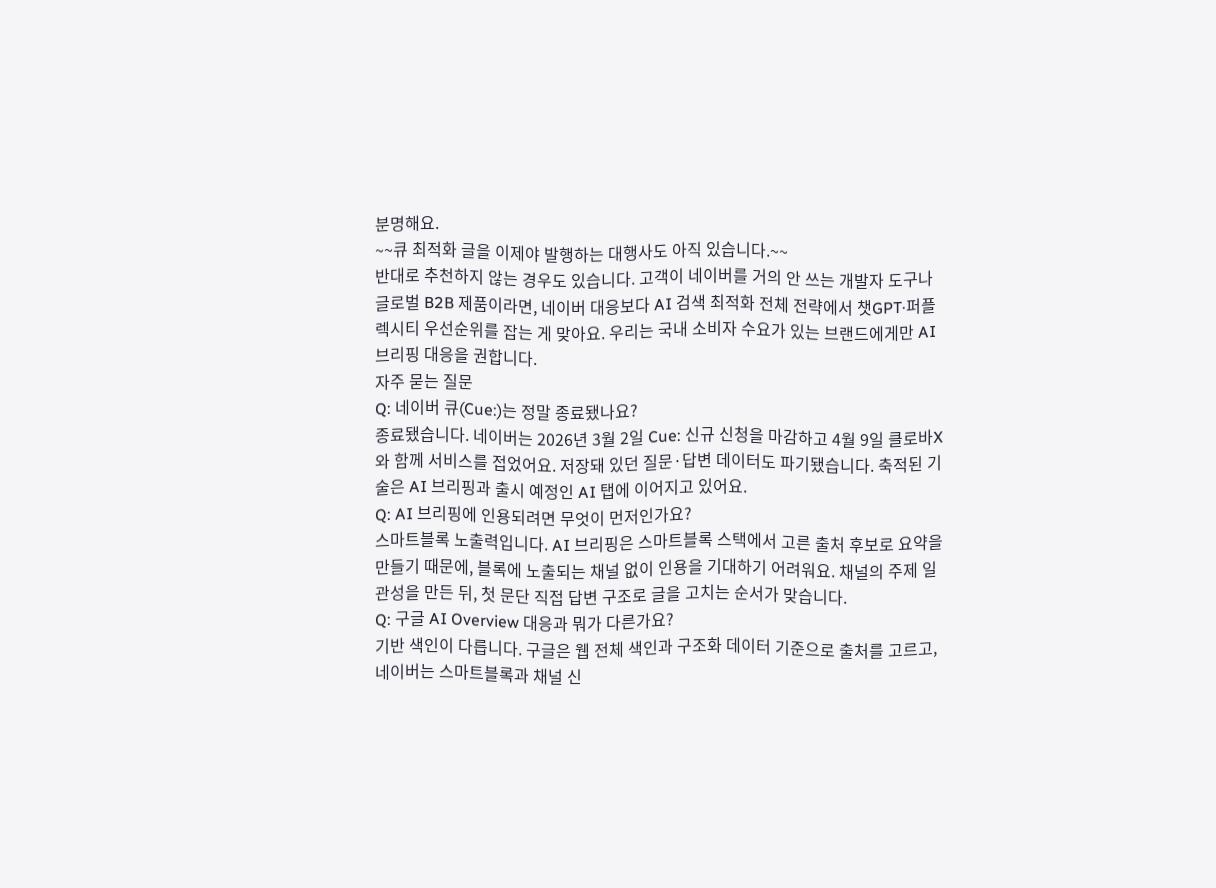분명해요.
~~큐 최적화 글을 이제야 발행하는 대행사도 아직 있습니다.~~
반대로 추천하지 않는 경우도 있습니다. 고객이 네이버를 거의 안 쓰는 개발자 도구나 글로벌 B2B 제품이라면, 네이버 대응보다 AI 검색 최적화 전체 전략에서 챗GPT·퍼플렉시티 우선순위를 잡는 게 맞아요. 우리는 국내 소비자 수요가 있는 브랜드에게만 AI 브리핑 대응을 권합니다.
자주 묻는 질문
Q: 네이버 큐(Cue:)는 정말 종료됐나요?
종료됐습니다. 네이버는 2026년 3월 2일 Cue: 신규 신청을 마감하고 4월 9일 클로바X와 함께 서비스를 접었어요. 저장돼 있던 질문·답변 데이터도 파기됐습니다. 축적된 기술은 AI 브리핑과 출시 예정인 AI 탭에 이어지고 있어요.
Q: AI 브리핑에 인용되려면 무엇이 먼저인가요?
스마트블록 노출력입니다. AI 브리핑은 스마트블록 스택에서 고른 출처 후보로 요약을 만들기 때문에, 블록에 노출되는 채널 없이 인용을 기대하기 어려워요. 채널의 주제 일관성을 만든 뒤, 첫 문단 직접 답변 구조로 글을 고치는 순서가 맞습니다.
Q: 구글 AI Overview 대응과 뭐가 다른가요?
기반 색인이 다릅니다. 구글은 웹 전체 색인과 구조화 데이터 기준으로 출처를 고르고, 네이버는 스마트블록과 채널 신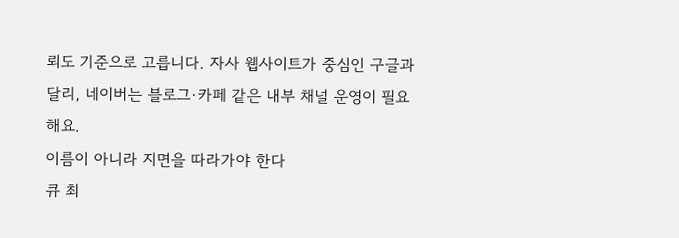뢰도 기준으로 고릅니다. 자사 웹사이트가 중심인 구글과 달리, 네이버는 블로그·카페 같은 내부 채널 운영이 필요해요.
이름이 아니라 지면을 따라가야 한다
큐 최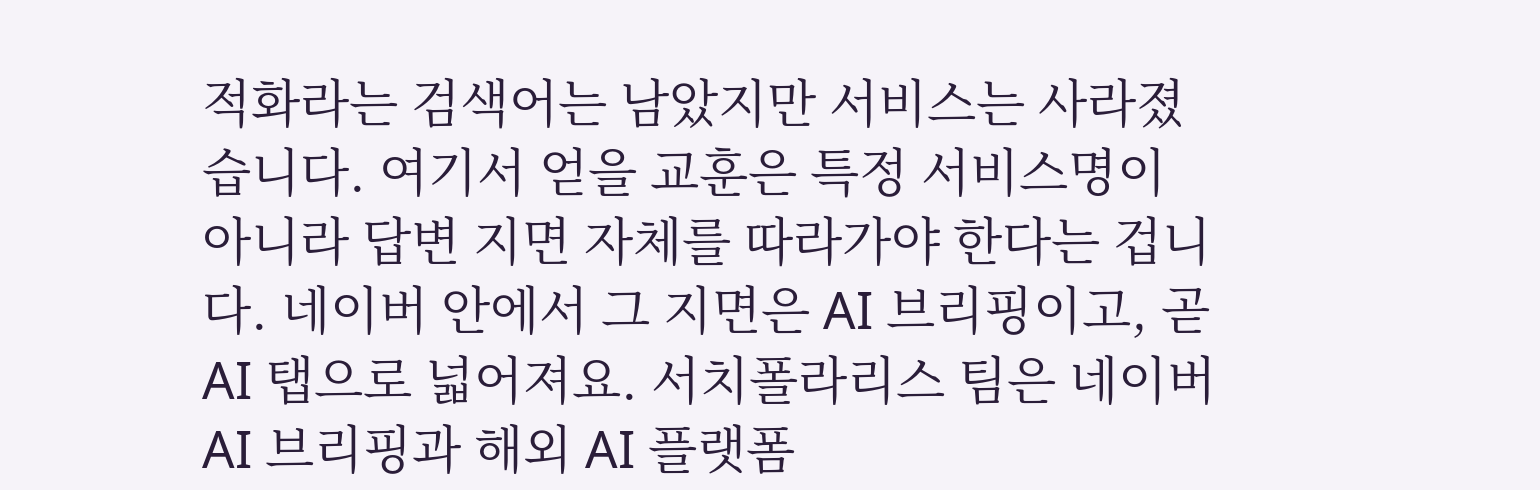적화라는 검색어는 남았지만 서비스는 사라졌습니다. 여기서 얻을 교훈은 특정 서비스명이 아니라 답변 지면 자체를 따라가야 한다는 겁니다. 네이버 안에서 그 지면은 AI 브리핑이고, 곧 AI 탭으로 넓어져요. 서치폴라리스 팀은 네이버 AI 브리핑과 해외 AI 플랫폼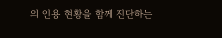의 인용 현황을 함께 진단하는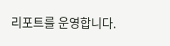리포트를 운영합니다.